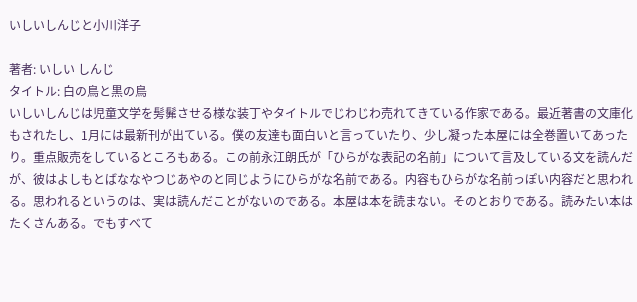いしいしんじと小川洋子

著者: いしい しんじ
タイトル: 白の鳥と黒の鳥
いしいしんじは児童文学を髣髴させる様な装丁やタイトルでじわじわ売れてきている作家である。最近著書の文庫化もされたし、1月には最新刊が出ている。僕の友達も面白いと言っていたり、少し凝った本屋には全巻置いてあったり。重点販売をしているところもある。この前永江朗氏が「ひらがな表記の名前」について言及している文を読んだが、彼はよしもとばななやつじあやのと同じようにひらがな名前である。内容もひらがな名前っぽい内容だと思われる。思われるというのは、実は読んだことがないのである。本屋は本を読まない。そのとおりである。読みたい本はたくさんある。でもすべて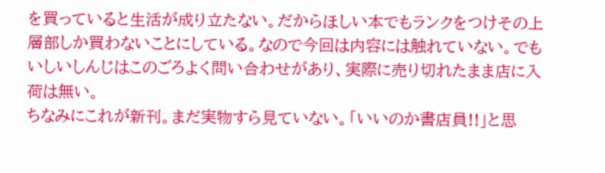を買っていると生活が成り立たない。だからほしい本でもランクをつけその上層部しか買わないことにしている。なので今回は内容には触れていない。でもいしいしんじはこのごろよく問い合わせがあり、実際に売り切れたまま店に入荷は無い。
ちなみにこれが新刊。まだ実物すら見ていない。「いいのか書店員!!」と思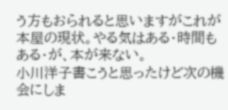う方もおられると思いますがこれが本屋の現状。やる気はある・時間もある・が、本が来ない。
小川洋子書こうと思ったけど次の機会にしま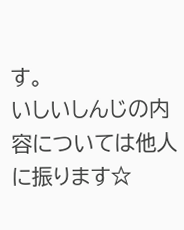す。
いしいしんじの内容については他人に振ります☆